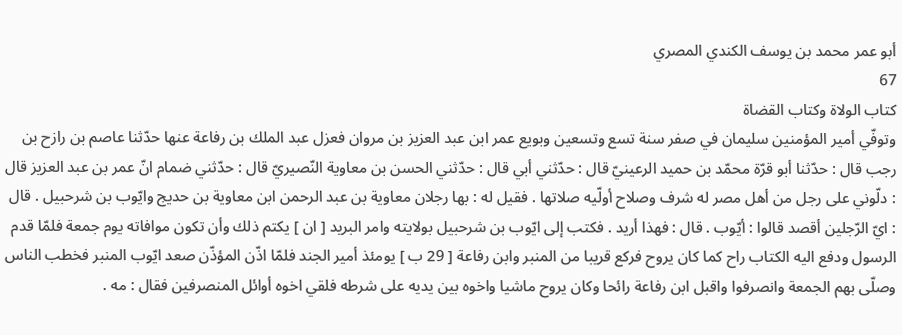أبو عمر محمد بن يوسف الكندي المصري
67
كتاب الولاة وكتاب القضاة
وتوفّي أمير المؤمنين سليمان في صفر سنة تسع وتسعين وبويع عمر ابن عبد العزيز بن مروان فعزل عبد الملك بن رفاعة عنها حدّثنا عاصم بن رازح بن رجب قال : حدّثنا أبو قرّة محمّد بن حميد الرعينيّ قال : حدّثني أبي قال : حدّثني الحسن بن معاوية النّصيريّ قال : حدّثني ضمام انّ عمر بن عبد العزيز قال : دلّوني على رجل من أهل مصر له شرف وصلاح أولّيه صلاتها . فقيل له : بها رجلان معاوية بن عبد الرحمن ابن معاوية بن حديج وايّوب بن شرحبيل . قال : ايّ الرّجلين أقصد قالوا : أيّوب . قال : فهذا أريد . فكتب إلى ايّوب بن شرحبيل بولايته وامر البريد [ ان ] يكتم ذلك وأن تكون موافاته يوم جمعة فلمّا قدم الرسول ودفع اليه الكتاب راح كما كان يروح فركع قريبا من المنبر وابن رفاعة [ 29 ب ] يومئذ أمير الجند فلمّا اذّن المؤذّن صعد ايّوب المنبر فخطب الناس وصلّى بهم الجمعة وانصرفوا واقبل ابن رفاعة رائحا وكان يروح ماشيا واخوه بين يديه على شرطه فلقي اخوه أوائل المنصرفين فقال : مه .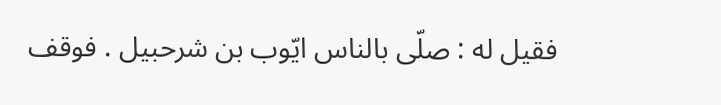فقيل له : صلّى بالناس ايّوب بن شرحبيل . فوقف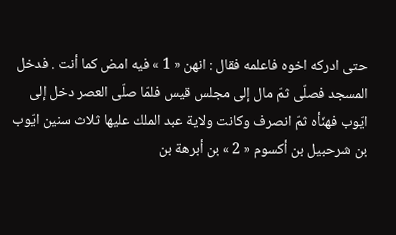حتى ادركه اخوه فاعلمه فقال : انهن « 1 » فيه امض كما أنت . فدخل المسجد فصلّى ثمّ مال إلى مجلس قيس فلمّا صلّى العصر دخل إلى ايّوب فهنّأه ثمّ انصرف وكانت ولاية عبد الملك عليها ثلاث سنين ايّوب بن شرحبيل بن أكسوم « 2 » بن أبرهة بن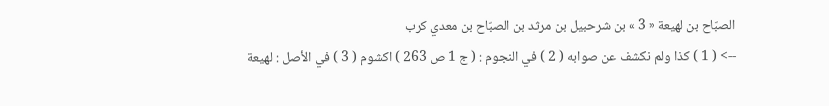الصبّاح بن لهيعة « 3 » بن شرحبيل بن مرثد بن الصبّاح بن معدي كرب
--> ( 1 ) كذا ولم نكشف عن صوابه ( 2 ) في النجوم : ( ج 1 ص 263 ) اكشوم ( 3 ) في الأصل : لهيعة